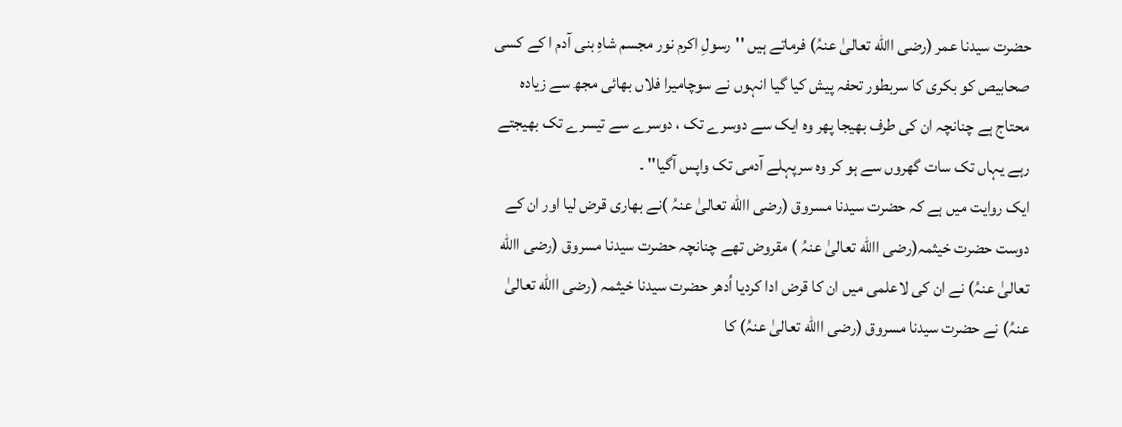حضرت سیدنا عمر (رضی االله تعالیٰ عنہُ) فرماتے ہیں ''رسولِ اکرم نور مجسم شاہِ بنی آدم ا کے کسی صحابیص کو بکری کا سربطور تحفہ پیش کیا گیا انہوں نے سوچامیرا فلاں بھائی مجھ سے زیادہ محتاج ہے چنانچہ ان کی طرف بھیجا پھر وہ ایک سے دوسرے تک ، دوسرے سے تیسرے تک بھیجتے رہے یہاں تک سات گھروں سے ہو کر وہ سرپہلے آدمی تک واپس آگیا'' ۔
ایک روایت میں ہے کہ حضرت سیدنا مسروق (رضی االله تعالیٰ عنہُ )نے بھاری قرض لیا اور ان کے دوست حضرت خیثمہ(رضی االله تعالیٰ عنہُ ) مقروض تھے چنانچہ حضرت سیدنا مسروق (رضی االله تعالیٰ عنہُ) نے ان کی لاعلمی میں ان کا قرض ادا کردیا اُدھر حضرت سیدنا خیثمہ (رضی االله تعالیٰ عنہُ) نے حضرت سیدنا مسروق (رضی االله تعالیٰ عنہُ) کا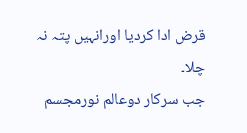قرض ادا کردیا اورانہیں پتہ نہ چلا۔
جب سرکار دوعالم نورمجسم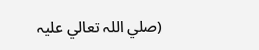(صلي اللہ تعالي عليہ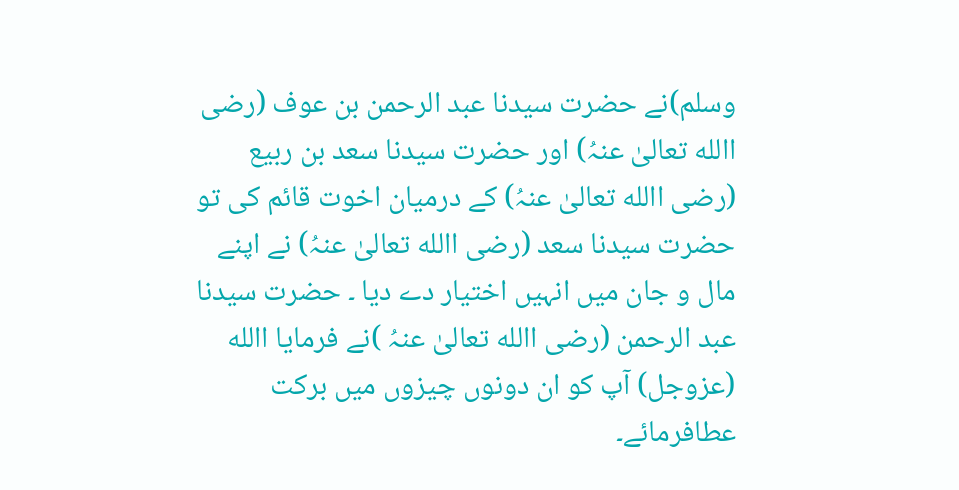وسلم)نے حضرت سیدنا عبد الرحمن بن عوف (رضی االله تعالیٰ عنہُ) اور حضرت سیدنا سعد بن ربیع (رضی االله تعالیٰ عنہُ) کے درمیان اخوت قائم کی تو حضرت سیدنا سعد (رضی االله تعالیٰ عنہُ) نے اپنے مال و جان میں انہیں اختیار دے دیا ۔ حضرت سیدنا عبد الرحمن (رضی االله تعالیٰ عنہُ )نے فرمایا االله (عزوجل) آپ کو ان دونوں چیزوں میں برکت عطافرمائے۔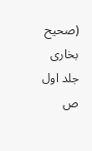(صحیح بخاری جلد اول ص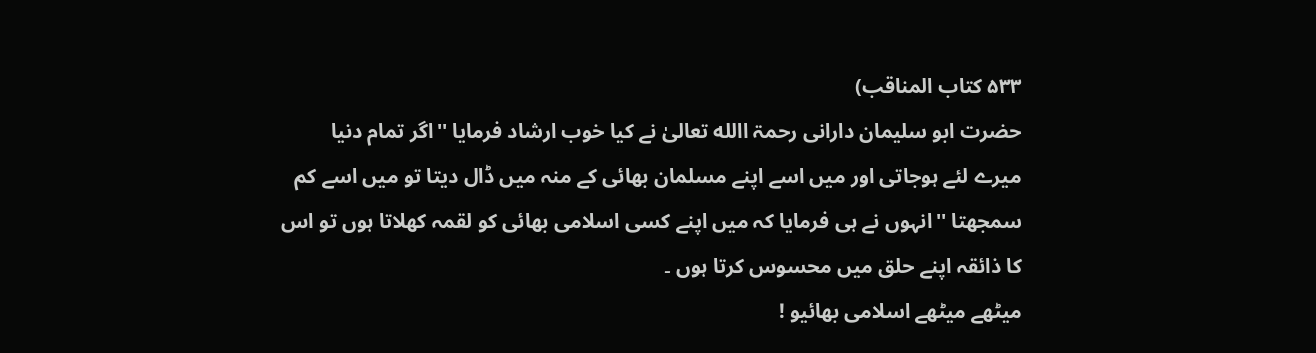۵۳۳ کتاب المناقب)
حضرت ابو سلیمان دارانی رحمۃ االله تعالیٰ نے کیا خوب ارشاد فرمایا ''اگر تمام دنیا میرے لئے ہوجاتی اور میں اسے اپنے مسلمان بھائی کے منہ میں ڈال دیتا تو میں اسے کم سمجھتا ''انہوں نے ہی فرمایا کہ میں اپنے کسی اسلامی بھائی کو لقمہ کھلاتا ہوں تو اس کا ذائقہ اپنے حلق میں محسوس کرتا ہوں ۔
میٹھے میٹھے اسلامی بھائیو !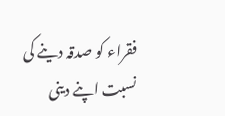فقراء کو صدقہ دینے کی نسبت اپنے دینی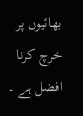بھائیوں پر خرچ کرنا افضل ہے ۔